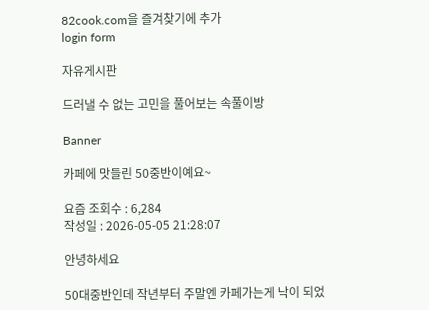82cook.com을 즐겨찾기에 추가
login form

자유게시판

드러낼 수 없는 고민을 풀어보는 속풀이방

Banner

카페에 맛들린 50중반이예요~

요즘 조회수 : 6,284
작성일 : 2026-05-05 21:28:07

안녕하세요

50대중반인데 작년부터 주말엔 카페가는게 낙이 되었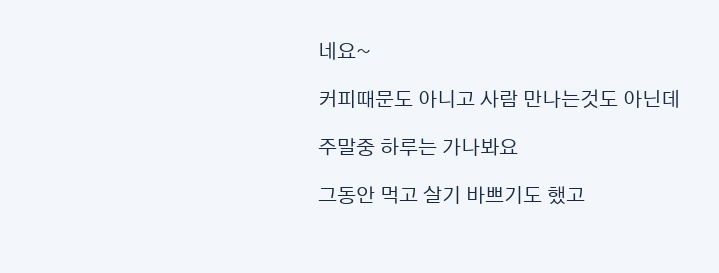네요~

커피때문도 아니고 사람 만나는것도 아닌데

주말중 하루는 가나봐요

그동안 먹고 살기 바쁘기도 했고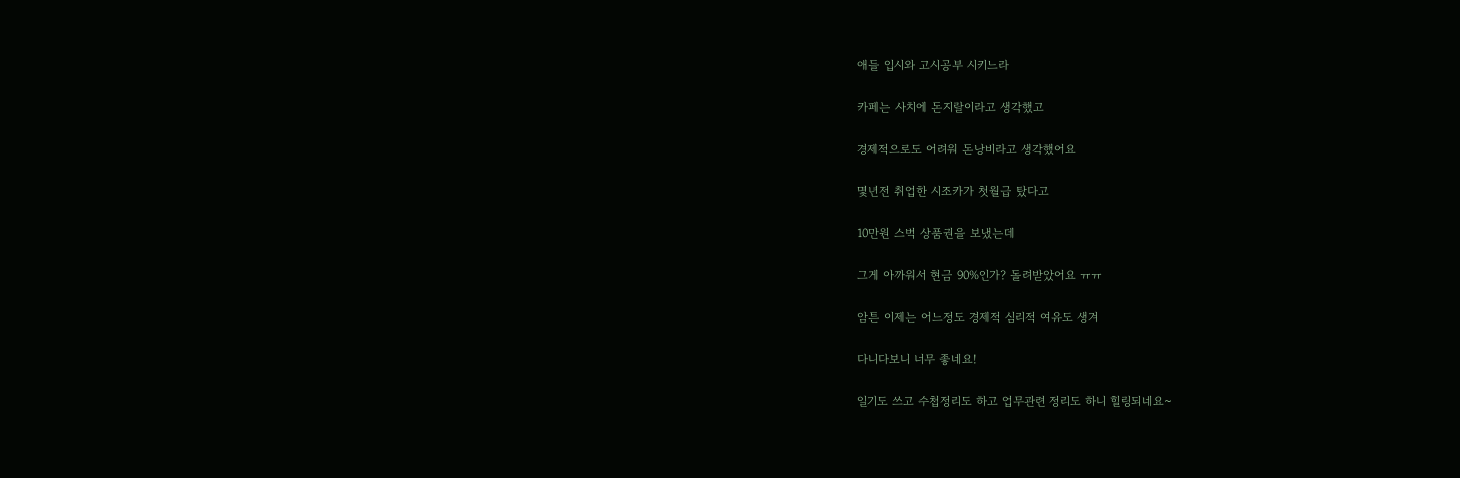애들 입시와 고시공부 시키느라

카페는 사치에 돈지랄이라고 생각했고

경제적으로도 어려워 돈낭비라고 생각했어요

몇년전 취업한 시조카가 첫월급 탔다고

10만원 스벅 상품권을 보냈는데

그게 아까워서 현금 90%인가? 돌려받았어요 ㅠㅠ

암튼 이제는 어느정도 경제적 심리적 여유도 생겨

다니다보니 너무 좋네요!

일기도 쓰고 수첩정리도 하고 업무관련 정리도 하니 힐링되네요~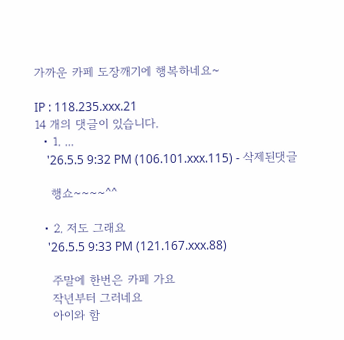가까운 카페 도장깨기에 행복하네요~

IP : 118.235.xxx.21
14 개의 댓글이 있습니다.
  • 1. ...
    '26.5.5 9:32 PM (106.101.xxx.115) - 삭제된댓글

    행쇼~~~~^^

  • 2. 저도 그래요
    '26.5.5 9:33 PM (121.167.xxx.88)

    주말에 한번은 카페 가요
    작년부터 그러네요
    아이와 함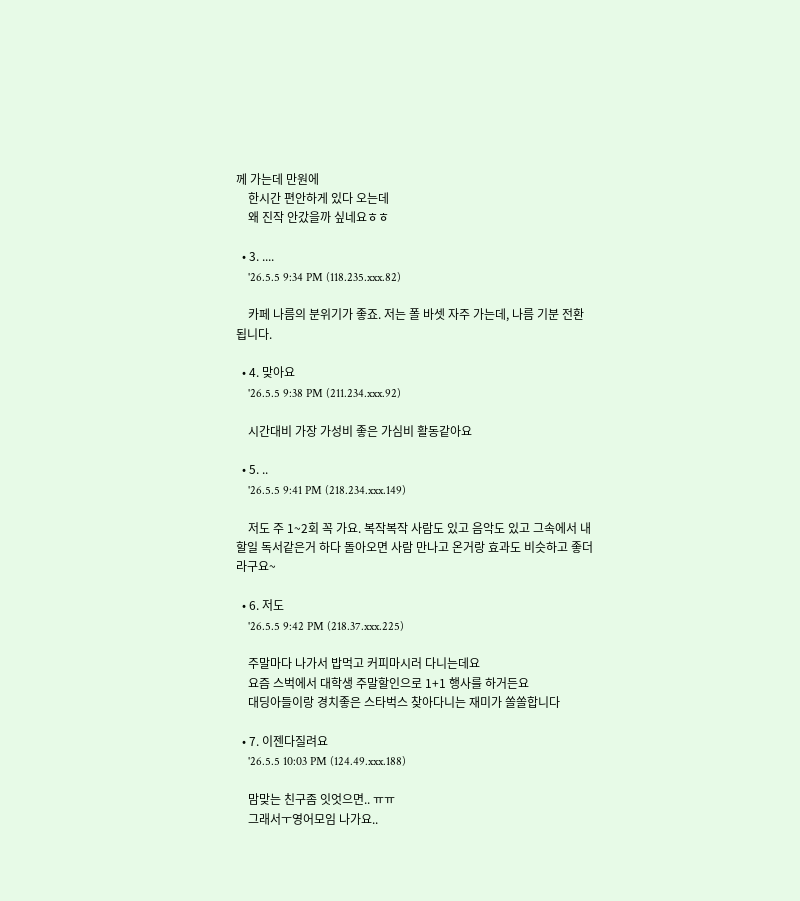께 가는데 만원에
    한시간 편안하게 있다 오는데
    왜 진작 안갔을까 싶네요ㅎㅎ

  • 3. ....
    '26.5.5 9:34 PM (118.235.xxx.82)

    카페 나름의 분위기가 좋죠. 저는 폴 바셋 자주 가는데, 나름 기분 전환됩니다.

  • 4. 맞아요
    '26.5.5 9:38 PM (211.234.xxx.92)

    시간대비 가장 가성비 좋은 가심비 활동같아요

  • 5. ..
    '26.5.5 9:41 PM (218.234.xxx.149)

    저도 주 1~2회 꼭 가요. 복작복작 사람도 있고 음악도 있고 그속에서 내할일 독서같은거 하다 돌아오면 사람 만나고 온거랑 효과도 비슷하고 좋더라구요~

  • 6. 저도
    '26.5.5 9:42 PM (218.37.xxx.225)

    주말마다 나가서 밥먹고 커피마시러 다니는데요
    요즘 스벅에서 대학생 주말할인으로 1+1 행사를 하거든요
    대딩아들이랑 경치좋은 스타벅스 찾아다니는 재미가 쏠쏠합니다

  • 7. 이젠다질려요
    '26.5.5 10:03 PM (124.49.xxx.188)

    맘맞는 친구좀 잇엇으면.. ㅠㅠ
    그래서ㅜ영어모임 나가요..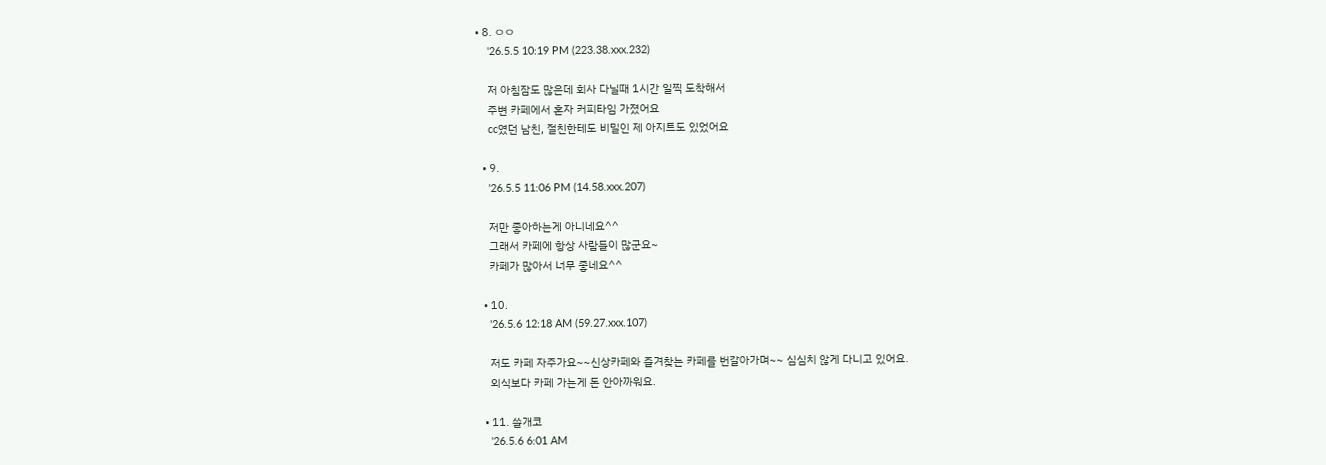• 8. ㅇㅇ
    '26.5.5 10:19 PM (223.38.xxx.232)

    저 아침잠도 많은데 회사 다닐때 1시간 일찍 도착해서
    주변 카페에서 혼자 커피타임 가졌어요
    cc였던 남친, 절친한테도 비밀인 제 아지트도 있었어요

  • 9.
    '26.5.5 11:06 PM (14.58.xxx.207)

    저만 좋아하는게 아니네요^^
    그래서 카페에 항상 사람들이 많군요~
    카페가 많아서 너무 좋네요^^

  • 10.
    '26.5.6 12:18 AM (59.27.xxx.107)

    저도 카페 자주가요~~신상카페와 즐겨찾는 카페를 번갈아가며~~ 심심치 않게 다니고 있어요.
    외식보다 카페 가는게 돈 안아까워요.

  • 11. 쓸개코
    '26.5.6 6:01 AM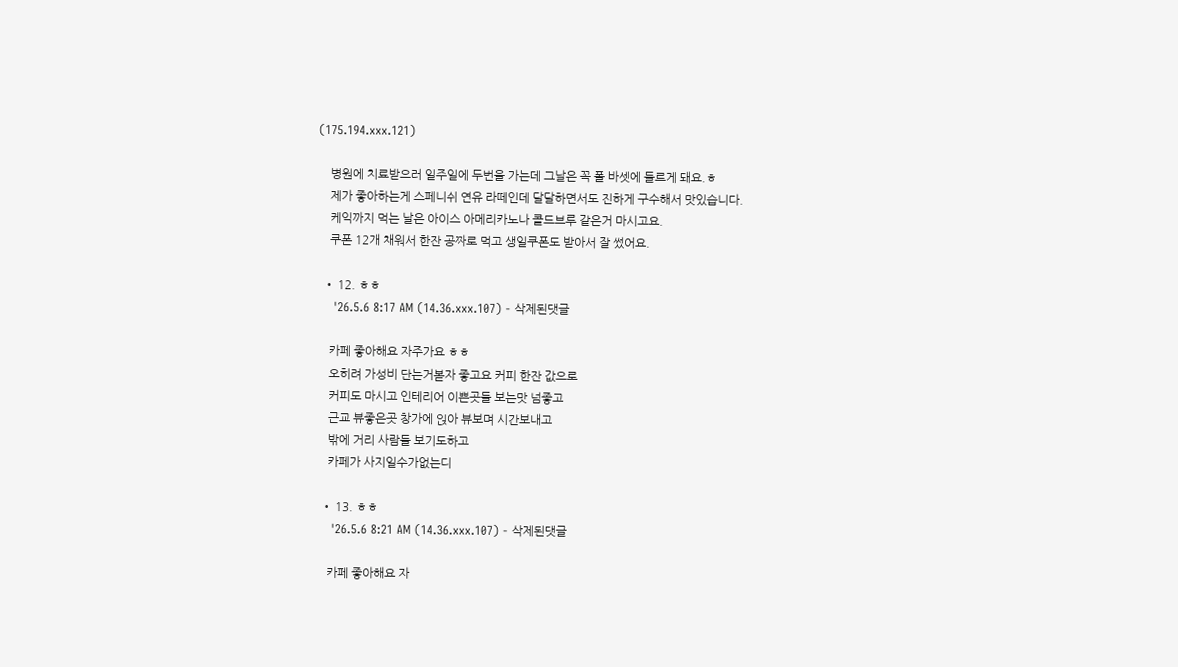(175.194.xxx.121)

    병원에 치료받으러 일주일에 두번을 가는데 그날은 꼭 폴 바셋에 들르게 돼요.ㅎ
    제가 좋아하는게 스페니쉬 연유 라떼인데 달달하면서도 진하게 구수해서 맛있습니다.
    케익까지 먹는 날은 아이스 아메리카노나 콜드브루 같은거 마시고요.
    쿠폰 12개 채워서 한잔 공짜로 먹고 생일쿠폰도 받아서 잘 썼어요.

  • 12. ㅎㅎ
    '26.5.6 8:17 AM (14.36.xxx.107) - 삭제된댓글

    카페 좋아해요 자주가요 ㅎㅎ
    오히려 가성비 단는거볻자 좋고요 커피 한잔 값으로
    커피도 마시고 인테리어 이쁜곳들 보는맛 넘좋고
    근교 뷰좋은곳 창가에 읹아 뷰보며 시간보내고
    밖에 거리 사람들 보기도하고
    카페가 사지일수가없는디

  • 13. ㅎㅎ
    '26.5.6 8:21 AM (14.36.xxx.107) - 삭제된댓글

    카페 좋아해요 자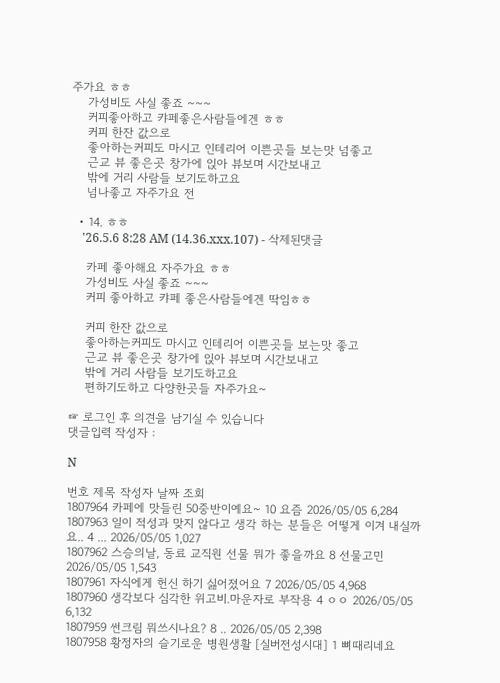주가요 ㅎㅎ
    가성비도 사실 좋죠 ~~~
    커피좋아하고 캬페좋은사람들에겐 ㅎㅎ
    커피 한잔 값으로
    좋아하는커피도 마시고 인테리어 이쁜곳들 보는맛 넘좋고
    근교 뷰 좋은곳 창가에 읹아 뷰보며 시간보내고
    밖에 거리 사람들 보기도하고요
    넘나좋고 자주가요 전

  • 14. ㅎㅎ
    '26.5.6 8:28 AM (14.36.xxx.107) - 삭제된댓글

    카페 좋아해요 자주가요 ㅎㅎ
    가성비도 사실 좋죠 ~~~
    커피 좋아하고 캬페 좋은사람들에겐 딱임ㅎㅎ

    커피 한잔 값으로
    좋아하는커피도 마시고 인테리어 이쁜곳들 보는맛 좋고
    근교 뷰 좋은곳 창가에 읹아 뷰보며 시간보내고
    밖에 거리 사람들 보기도하고요
    편하기도하고 다양한곳들 자주가요~

☞ 로그인 후 의견을 남기실 수 있습니다
댓글입력 작성자 :

N

번호 제목 작성자 날짜 조회
1807964 카페에 맛들린 50중반이예요~ 10 요즘 2026/05/05 6,284
1807963 일이 적성과 맞지 않다고 생각 하는 분들은 어떻게 이겨 내실까요.. 4 ... 2026/05/05 1,027
1807962 스승의날, 동료 교직원 선물 뭐가 좋을까요 8 선물고민 2026/05/05 1,543
1807961 자식에게 헌신 하기 싫어졌어요 7 2026/05/05 4,968
1807960 생각보다 심각한 위고비.마운자로 부작용 4 ㅇㅇ 2026/05/05 6,132
1807959 썬크림 뭐쓰시나요? 8 .. 2026/05/05 2,398
1807958 황정자의 슬기로운 병원생활 [실버전성시대] 1 뼈때리네요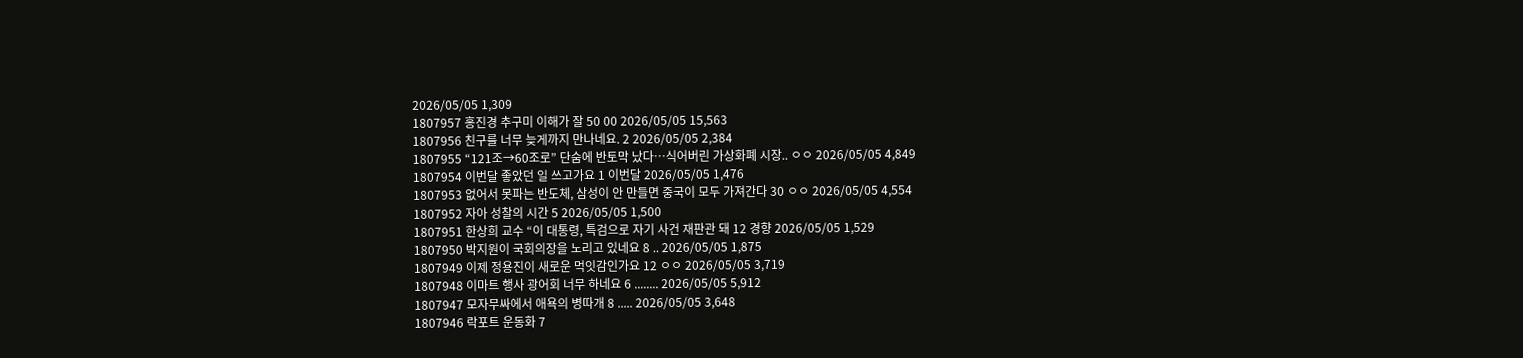2026/05/05 1,309
1807957 홍진경 추구미 이해가 잘 50 00 2026/05/05 15,563
1807956 친구를 너무 늦게까지 만나네요. 2 2026/05/05 2,384
1807955 “121조→60조로” 단숨에 반토막 났다…식어버린 가상화폐 시장.. ㅇㅇ 2026/05/05 4,849
1807954 이번달 좋았던 일 쓰고가요 1 이번달 2026/05/05 1,476
1807953 없어서 못파는 반도체, 삼성이 안 만들면 중국이 모두 가져간다 30 ㅇㅇ 2026/05/05 4,554
1807952 자아 성찰의 시간 5 2026/05/05 1,500
1807951 한상희 교수 “이 대통령, 특검으로 자기 사건 재판관 돼 12 경향 2026/05/05 1,529
1807950 박지원이 국회의장을 노리고 있네요 8 .. 2026/05/05 1,875
1807949 이제 정용진이 새로운 먹잇감인가요 12 ㅇㅇ 2026/05/05 3,719
1807948 이마트 행사 광어회 너무 하네요 6 ........ 2026/05/05 5,912
1807947 모자무싸에서 애욕의 병따개 8 ..... 2026/05/05 3,648
1807946 락포트 운동화 7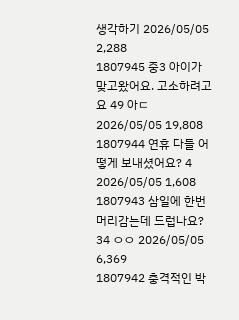생각하기 2026/05/05 2,288
1807945 중3 아이가 맞고왔어요. 고소하려고요 49 아ㄷ 2026/05/05 19,808
1807944 연휴 다들 어떻게 보내셨어요? 4 2026/05/05 1,608
1807943 삼일에 한번 머리감는데 드럽나요? 34 ㅇㅇ 2026/05/05 6,369
1807942 충격적인 박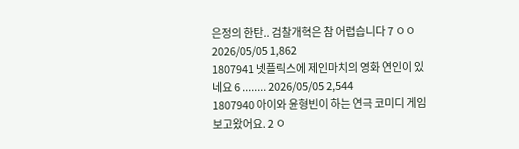은정의 한탄.. 검찰개혁은 참 어렵습니다 7 ㅇㅇ 2026/05/05 1,862
1807941 넷플릭스에 제인마치의 영화 연인이 있네요 6 ........ 2026/05/05 2,544
1807940 아이와 윤형빈이 하는 연극 코미디 게임 보고왔어요. 2 ㅇ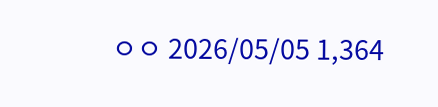ㅇㅇ 2026/05/05 1,364